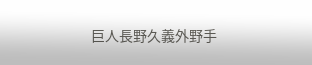巨人長野久義外野手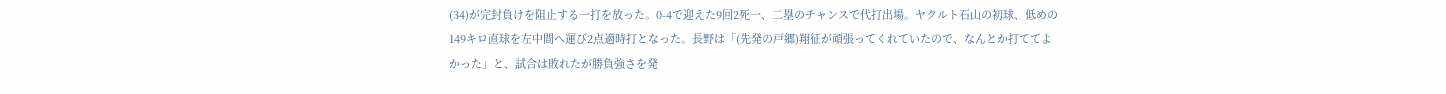(34)が完封負けを阻止する一打を放った。0-4で迎えた9回2死一、二塁のチャンスで代打出場。ヤクルト石山の初球、低めの149キロ直球を左中間へ運び2点適時打となった。長野は「(先発の戸郷)翔征が頑張ってくれていたので、なんとか打ててよかった」と、試合は敗れたが勝負強さを発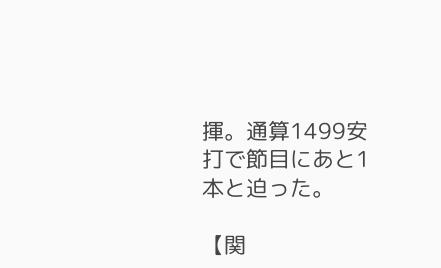揮。通算1499安打で節目にあと1本と迫った。

【関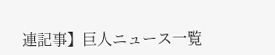連記事】巨人ニュース一覧